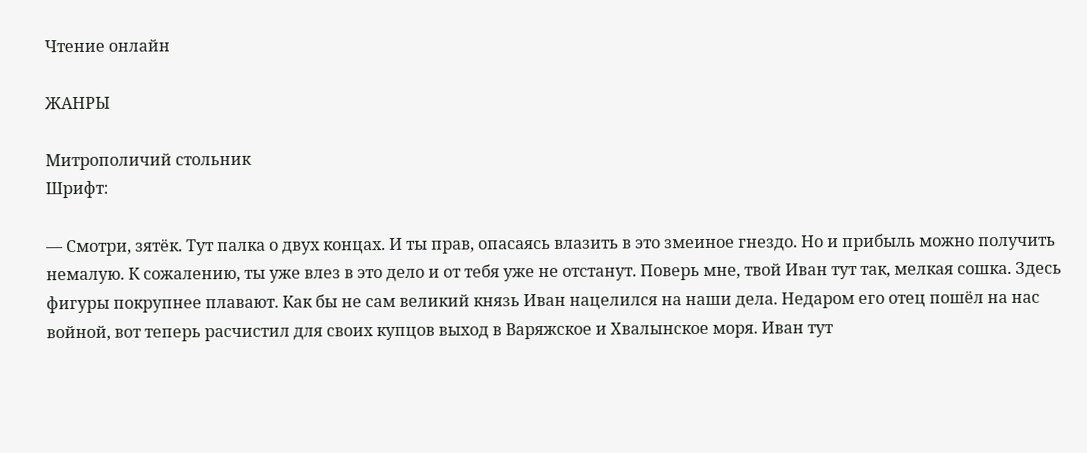Чтение онлайн

ЖАНРЫ

Митрополичий стольник
Шрифт:

— Смотри, зятёк. Тут палка о двух концах. И ты прав, опасаясь влазить в это змеиное гнездо. Но и прибыль можно получить немалую. К сожалению, ты уже влез в это дело и от тебя уже не отстанут. Поверь мне, твой Иван тут так, мелкая сошка. Здесь фигуры покрупнее плавают. Как бы не сам великий князь Иван нацелился на наши дела. Недаром его отец пошёл на нас войной, вот теперь расчистил для своих купцов выход в Варяжское и Хвалынское моря. Иван тут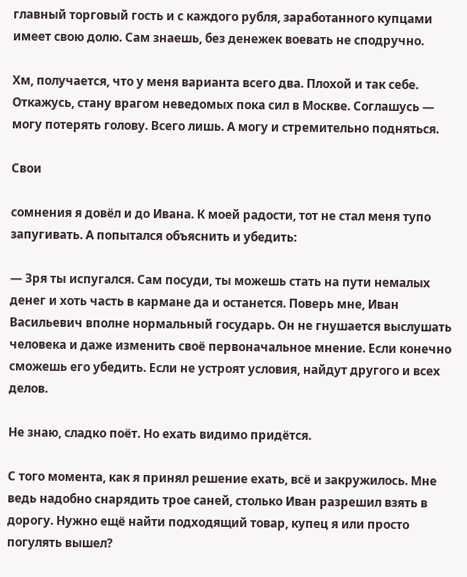главный торговый гость и с каждого рубля, заработанного купцами имеет свою долю. Сам знаешь, без денежек воевать не сподручно.

Хм, получается, что у меня варианта всего два. Плохой и так себе. Откажусь, стану врагом неведомых пока сил в Москве. Соглашусь — могу потерять голову. Всего лишь. А могу и стремительно подняться.

Свои

сомнения я довёл и до Ивана. К моей радости, тот не стал меня тупо запугивать. А попытался объяснить и убедить:

— Зря ты испугался. Сам посуди, ты можешь стать на пути немалых денег и хоть часть в кармане да и останется. Поверь мне, Иван Васильевич вполне нормальный государь. Он не гнушается выслушать человека и даже изменить своё первоначальное мнение. Если конечно сможешь его убедить. Если не устроят условия, найдут другого и всех делов.

Не знаю, сладко поёт. Но ехать видимо придётся.

С того момента, как я принял решение ехать, всё и закружилось. Мне ведь надобно снарядить трое саней, столько Иван разрешил взять в дорогу. Нужно ещё найти подходящий товар, купец я или просто погулять вышел?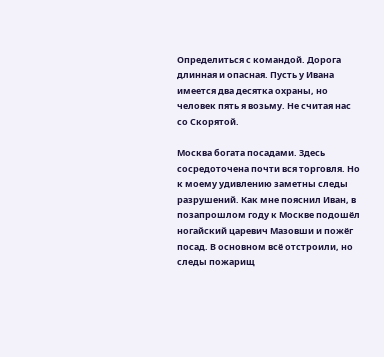Определиться с командой. Дорога длинная и опасная. Пусть у Ивана имеется два десятка охраны, но человек пять я возьму. Не считая нас со Скорятой.

Москва богата посадами. Здесь сосредоточена почти вся торговля. Но к моему удивлению заметны следы разрушений. Как мне пояснил Иван, в позапрошлом году к Москве подошёл ногайский царевич Мазовши и пожёг посад. В основном всё отстроили, но следы пожарищ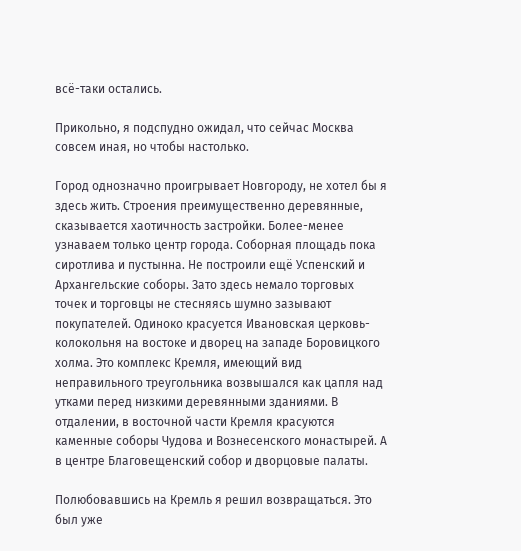всё-таки остались.

Прикольно, я подспудно ожидал, что сейчас Москва совсем иная, но чтобы настолько.

Город однозначно проигрывает Новгороду, не хотел бы я здесь жить. Строения преимущественно деревянные, сказывается хаотичность застройки. Более-менее узнаваем только центр города. Соборная площадь пока сиротлива и пустынна. Не построили ещё Успенский и Архангельские соборы. Зато здесь немало торговых точек и торговцы не стесняясь шумно зазывают покупателей. Одиноко красуется Ивановская церковь-колокольня на востоке и дворец на западе Боровицкого холма. Это комплекс Кремля, имеющий вид неправильного треугольника возвышался как цапля над утками перед низкими деревянными зданиями. В отдалении, в восточной части Кремля красуются каменные соборы Чудова и Вознесенского монастырей. А в центре Благовещенский собор и дворцовые палаты.

Полюбовавшись на Кремль я решил возвращаться. Это был уже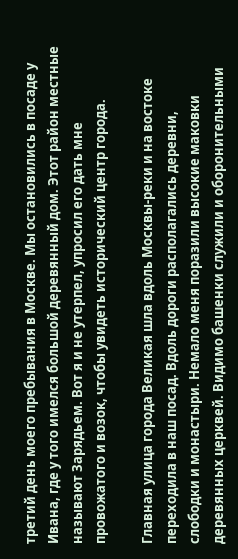третий день моего пребывания в Москве. Мы остановились в посаде у Ивана, где у того имелся большой деревянный дом. Этот район местные называют Зарядьем. Вот я и не утерпел, упросил его дать мне провожатого и возок, чтобы увидеть исторический центр города.

Главная улица города Великая шла вдоль Москвы-реки и на востоке переходила в наш посад. Вдоль дороги располагались деревни, слободки и монастыри. Немало меня поразили высокие маковки деревянных церквей. Видимо башенки служили и оборонительными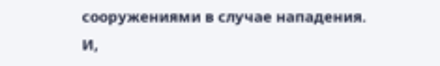сооружениями в случае нападения. И,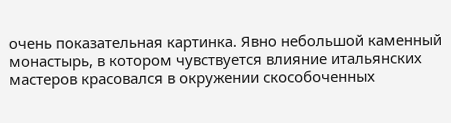очень показательная картинка. Явно небольшой каменный монастырь, в котором чувствуется влияние итальянских мастеров красовался в окружении скособоченных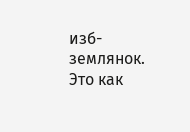изб-землянок. Это как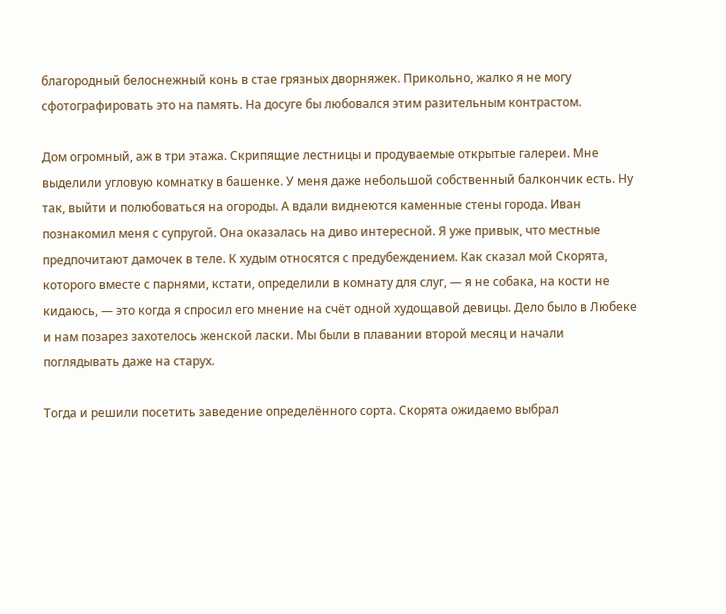благородный белоснежный конь в стае грязных дворняжек. Прикольно, жалко я не могу сфотографировать это на память. На досуге бы любовался этим разительным контрастом.

Дом огромный, аж в три этажа. Скрипящие лестницы и продуваемые открытые галереи. Мне выделили угловую комнатку в башенке. У меня даже небольшой собственный балкончик есть. Ну так, выйти и полюбоваться на огороды. А вдали виднеются каменные стены города. Иван познакомил меня с супругой. Она оказалась на диво интересной. Я уже привык, что местные предпочитают дамочек в теле. К худым относятся с предубеждением. Как сказал мой Скорята, которого вместе с парнями, кстати, определили в комнату для слуг, — я не собака, на кости не кидаюсь, — это когда я спросил его мнение на счёт одной худощавой девицы. Дело было в Любеке и нам позарез захотелось женской ласки. Мы были в плавании второй месяц и начали поглядывать даже на старух.

Тогда и решили посетить заведение определённого сорта. Скорята ожидаемо выбрал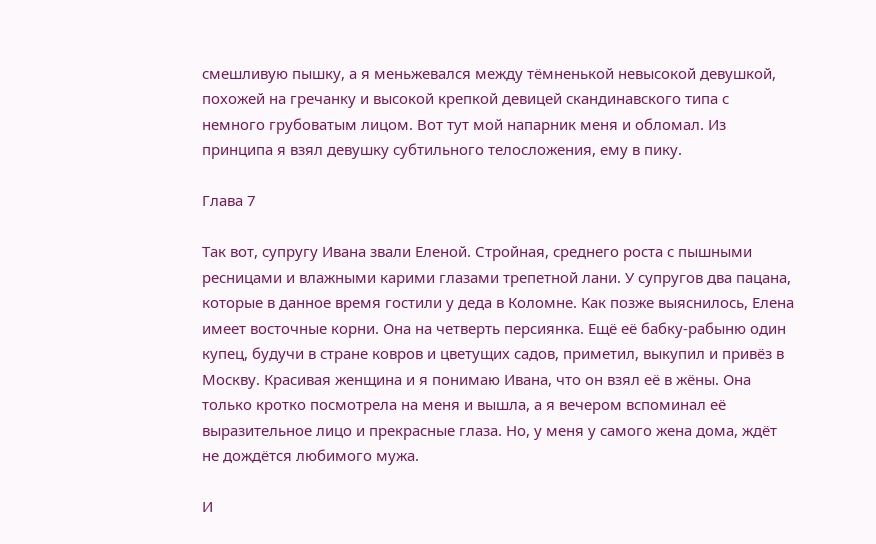смешливую пышку, а я меньжевался между тёмненькой невысокой девушкой, похожей на гречанку и высокой крепкой девицей скандинавского типа с немного грубоватым лицом. Вот тут мой напарник меня и обломал. Из принципа я взял девушку субтильного телосложения, ему в пику.

Глава 7

Так вот, супругу Ивана звали Еленой. Стройная, среднего роста с пышными ресницами и влажными карими глазами трепетной лани. У супругов два пацана, которые в данное время гостили у деда в Коломне. Как позже выяснилось, Елена имеет восточные корни. Она на четверть персиянка. Ещё её бабку-рабыню один купец, будучи в стране ковров и цветущих садов, приметил, выкупил и привёз в Москву. Красивая женщина и я понимаю Ивана, что он взял её в жёны. Она только кротко посмотрела на меня и вышла, а я вечером вспоминал её выразительное лицо и прекрасные глаза. Но, у меня у самого жена дома, ждёт не дождётся любимого мужа.

И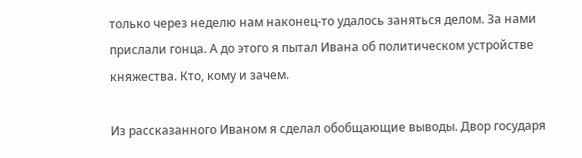только через неделю нам наконец-то удалось заняться делом. За нами прислали гонца. А до этого я пытал Ивана об политическом устройстве княжества. Кто, кому и зачем.

Из рассказанного Иваном я сделал обобщающие выводы. Двор государя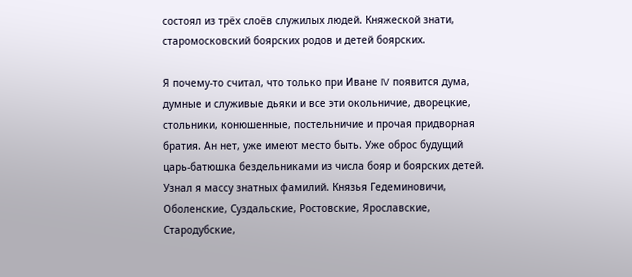состоял из трёх слоёв служилых людей. Княжеской знати, старомосковский боярских родов и детей боярских.

Я почему-то считал, что только при Иване IV появится дума, думные и служивые дьяки и все эти окольничие, дворецкие, стольники, конюшенные, постельничие и прочая придворная братия. Ан нет, уже имеют место быть. Уже оброс будущий царь-батюшка бездельниками из числа бояр и боярских детей. Узнал я массу знатных фамилий. Князья Гедеминовичи, Оболенские, Суздальские, Ростовские, Ярославские, Стародубские,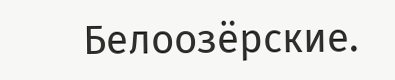Белоозёрские.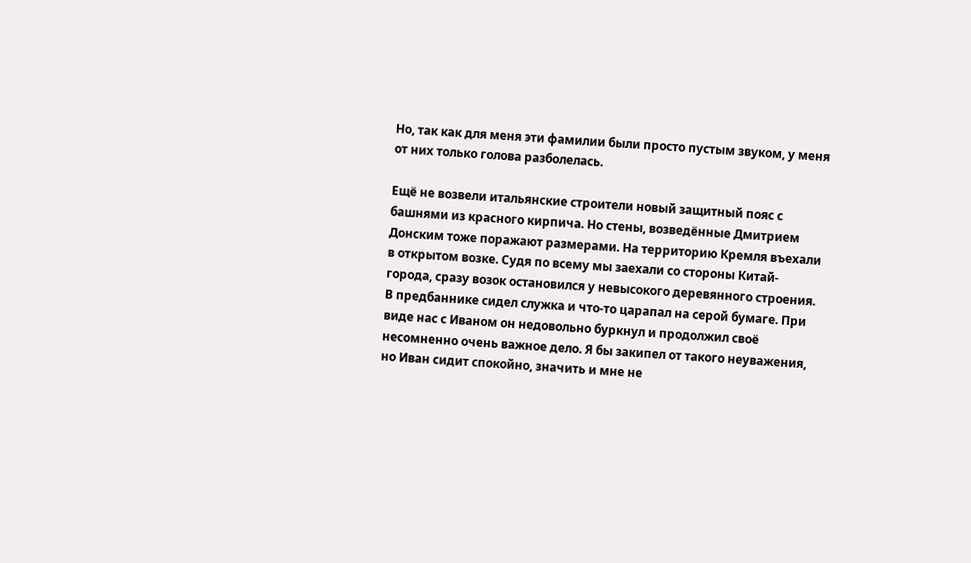Но, так как для меня эти фамилии были просто пустым звуком, у меня от них только голова разболелась.

Ещё не возвели итальянские строители новый защитный пояс с башнями из красного кирпича. Но стены, возведённые Дмитрием Донским тоже поражают размерами. На территорию Кремля въехали в открытом возке. Судя по всему мы заехали со стороны Китай-города, сразу возок остановился у невысокого деревянного строения. В предбаннике сидел служка и что-то царапал на серой бумаге. При виде нас с Иваном он недовольно буркнул и продолжил своё несомненно очень важное дело. Я бы закипел от такого неуважения, но Иван сидит спокойно, значить и мне не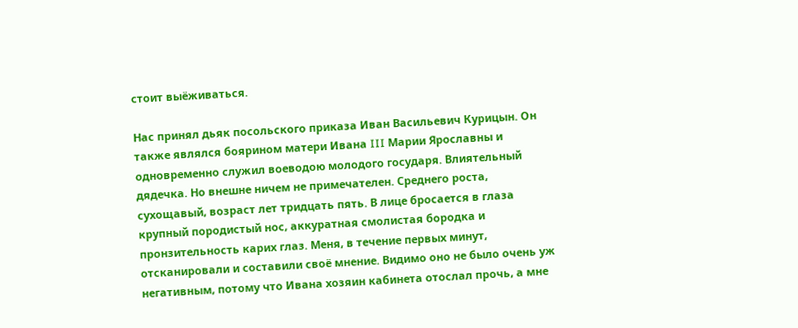стоит выёживаться.

Нас принял дьяк посольского приказа Иван Васильевич Курицын. Он также являлся боярином матери Ивана III Марии Ярославны и одновременно служил воеводою молодого государя. Влиятельный дядечка. Но внешне ничем не примечателен. Среднего роста, сухощавый, возраст лет тридцать пять. В лице бросается в глаза крупный породистый нос, аккуратная смолистая бородка и пронзительность карих глаз. Меня, в течение первых минут, отсканировали и составили своё мнение. Видимо оно не было очень уж негативным, потому что Ивана хозяин кабинета отослал прочь, а мне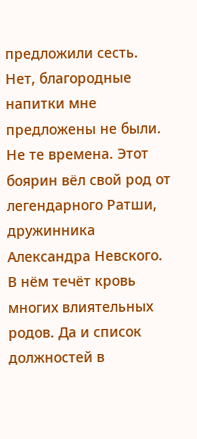предложили сесть. Нет, благородные напитки мне предложены не были. Не те времена. Этот боярин вёл свой род от легендарного Ратши, дружинника Александра Невского. В нём течёт кровь многих влиятельных родов. Да и список должностей в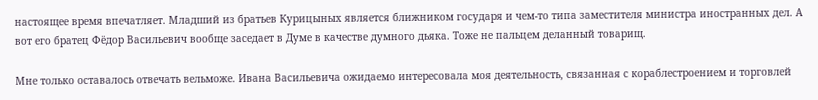настоящее время впечатляет. Младший из братьев Курицыных является ближником государя и чем-то типа заместителя министра иностранных дел. А вот его братец Фёдор Васильевич вообще заседает в Думе в качестве думного дьяка. Тоже не пальцем деланный товарищ.

Мне только оставалось отвечать вельможе. Ивана Васильевича ожидаемо интересовала моя деятельность, связанная с кораблестроением и торговлей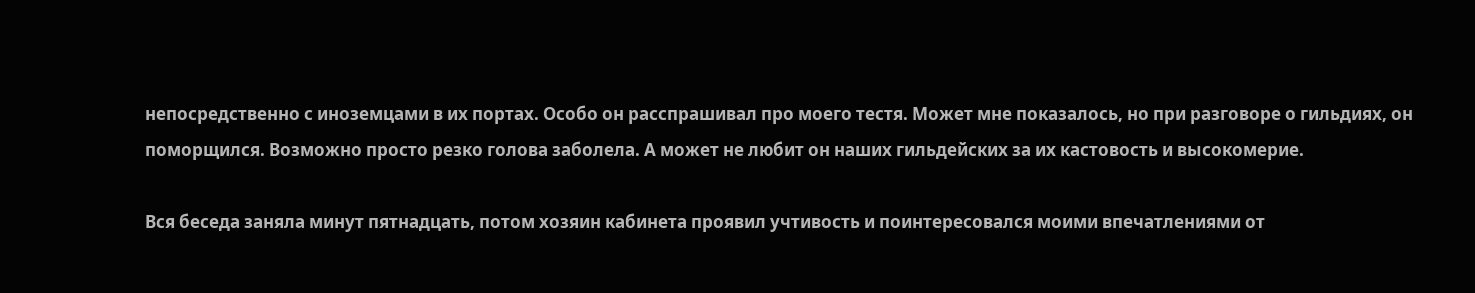непосредственно с иноземцами в их портах. Особо он расспрашивал про моего тестя. Может мне показалось, но при разговоре о гильдиях, он поморщился. Возможно просто резко голова заболела. А может не любит он наших гильдейских за их кастовость и высокомерие.

Вся беседа заняла минут пятнадцать, потом хозяин кабинета проявил учтивость и поинтересовался моими впечатлениями от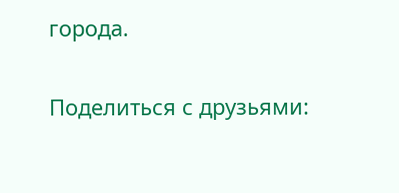города.

Поделиться с друзьями: